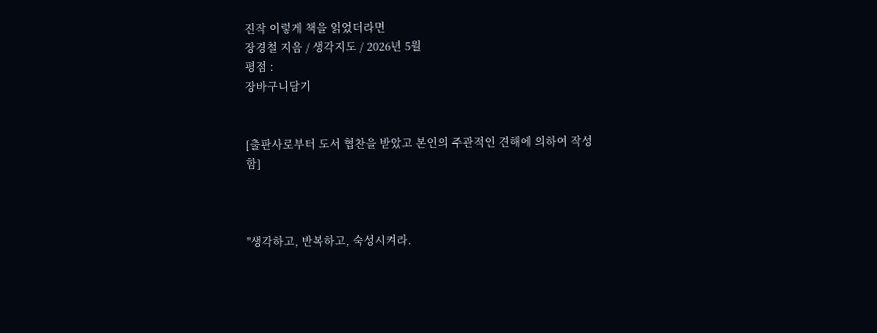진작 이렇게 책을 읽었더라면
장경철 지음 / 생각지도 / 2026년 5월
평점 :
장바구니담기


[출판사로부터 도서 협찬을 받았고 본인의 주관적인 견해에 의하여 작성함]



"생각하고, 반복하고, 숙성시켜라.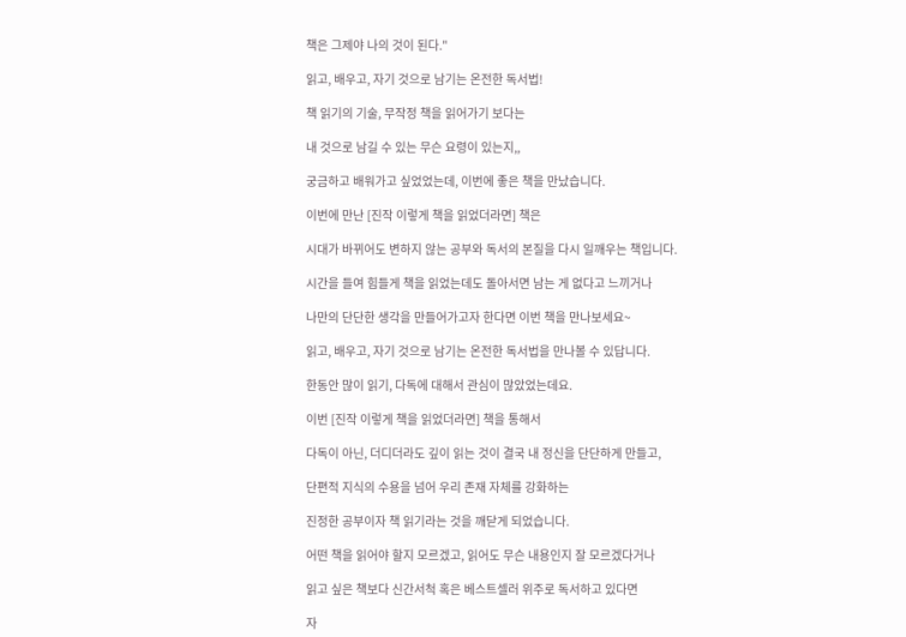책은 그제야 나의 것이 된다."

읽고, 배우고, 자기 것으로 남기는 온전한 독서법!

책 읽기의 기술, 무작정 책을 읽어가기 보다는

내 것으로 남길 수 있는 무슨 요령이 있는지,,

궁금하고 배워가고 싶었었는데, 이번에 좋은 책을 만났습니다.

이번에 만난 [진작 이렇게 책을 읽었더라면] 책은

시대가 바뀌어도 변하지 않는 공부와 독서의 본질을 다시 일깨우는 책입니다.

시간을 들여 힘들게 책을 읽었는데도 돌아서면 남는 게 없다고 느끼거나

나만의 단단한 생각을 만들어가고자 한다면 이번 책을 만나보세요~

읽고, 배우고, 자기 것으로 남기는 온전한 독서법을 만나볼 수 있답니다.

한동안 많이 읽기, 다독에 대해서 관심이 많았었는데요.

이번 [진작 이렇게 책을 읽었더라면] 책을 통해서

다독이 아닌, 더디더라도 깊이 읽는 것이 결국 내 정신을 단단하게 만들고,

단편적 지식의 수용을 넘어 우리 존재 자체를 강화하는

진정한 공부이자 책 읽기라는 것을 깨닫게 되었습니다.

어떤 책을 읽어야 할지 모르겠고, 읽어도 무슨 내용인지 잘 모르겠다거나

읽고 싶은 책보다 신간서척 혹은 베스트셀러 위주로 독서하고 있다면

자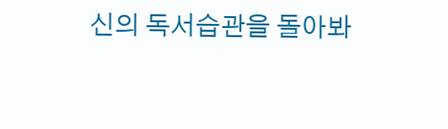신의 독서습관을 돌아봐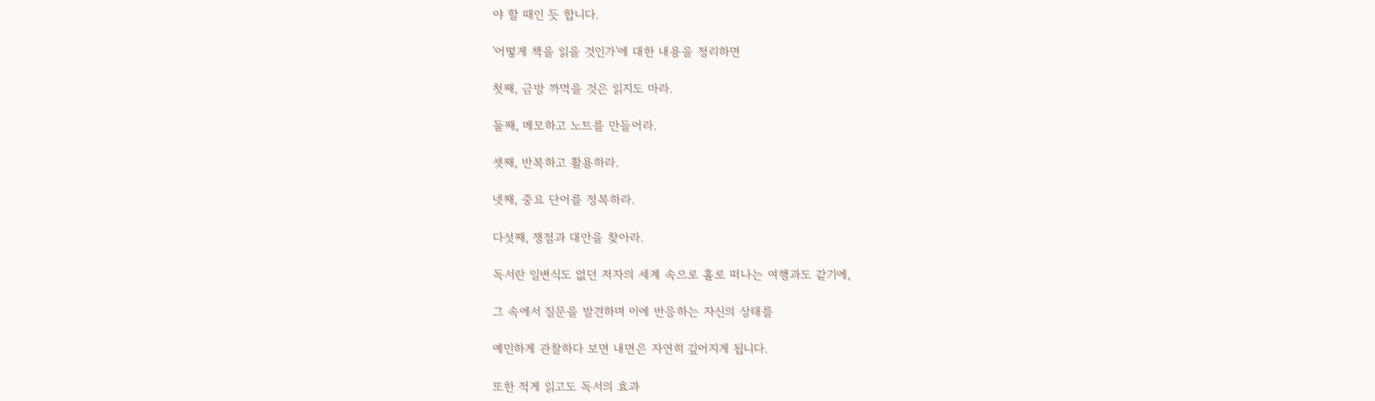야 할 때인 듯 합니다.

'어떻게 책을 읽을 것인가'에 대한 내용을 정리하면

첫째, 금방 까먹을 것은 읽지도 마라.

둘째, 메모하고 노트를 만들어라.

셋째, 반복하고 활용하라.

넷째, 중요 단어를 정복하라.

다섯째, 쟁점과 대안을 찾아라.

독서란 일변식도 없던 저자의 세계 속으로 홀로 떠나는 여행과도 같기에,

그 속에서 질문을 발견하며 이에 반응하는 자신의 상태를

예민하게 관찰하다 보면 내면은 자연히 깊어지게 됩니다.

또한 적게 읽고도 독서의 효과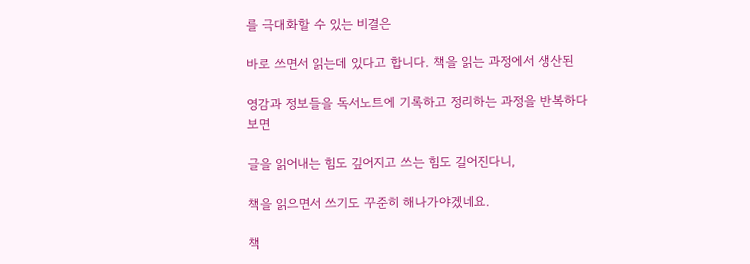를 극대화할 수 있는 비결은

바로 쓰면서 읽는데 있다고 합니다. 책을 읽는 과정에서 생산된

영감과 정보들을 독서노트에 기록하고 정리하는 과정을 반복하다 보면

글을 읽어내는 힘도 깊어지고 쓰는 힘도 길어진다니,

책을 읽으면서 쓰기도 꾸준히 해나가야겠네요.

책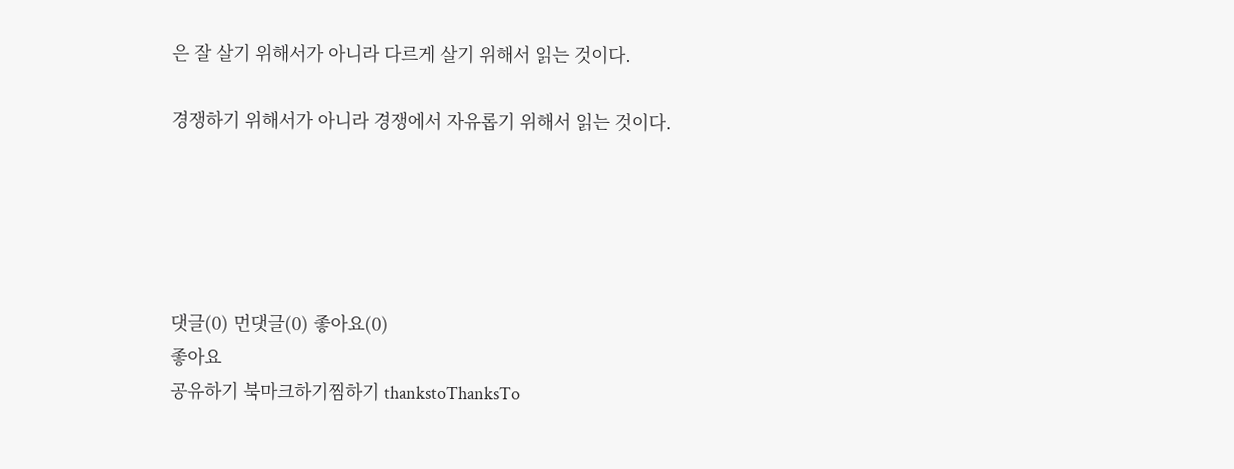은 잘 살기 위해서가 아니라 다르게 살기 위해서 읽는 것이다.

경쟁하기 위해서가 아니라 경쟁에서 자유롭기 위해서 읽는 것이다.





댓글(0) 먼댓글(0) 좋아요(0)
좋아요
공유하기 북마크하기찜하기 thankstoThanksTo